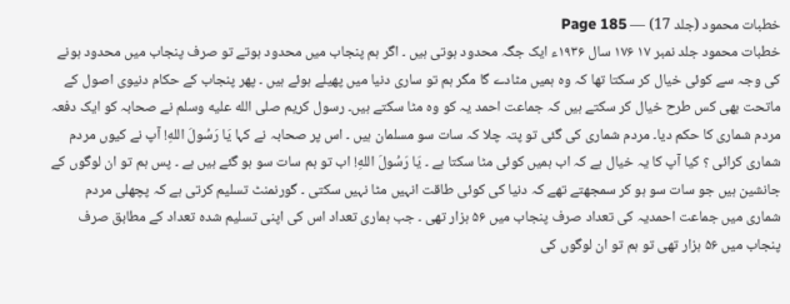خطبات محمود (جلد 17) — Page 185
خطبات محمود جلد نمبر ۱۷ ۱۷۶ سال ۱۹۳۶ء ایک جگہ محدود ہوتی ہیں ۔ اگر ہم پنجاب میں محدود ہوتے تو صرف پنجاب میں محدود ہونے کی وجہ سے کوئی خیال کر سکتا تھا کہ وہ ہمیں مٹادے گا مگر ہم تو ساری دنیا میں پھیلے ہوئے ہیں ۔ پھر پنجاب کے حکام دنیوی اصول کے ماتحت بھی کس طرح خیال کر سکتے ہیں کہ جماعت احمد یہ کو وہ مٹا سکتے ہیں۔ رسول کریم صلى الله عليه وسلم نے صحابہ کو ایک دفعہ مردم شماری کا حکم دیا۔ مردم شماری کی گئی تو پتہ چلا کہ سات سو مسلمان ہیں ۔ اس پر صحابہ نے کہا يَا رَسُولَ اللهِ! آپ نے کیوں مردم شماری کرائی ؟ کیا آپ کا یہ خیال ہے کہ اب ہمیں کوئی مٹا سکتا ہے ۔ يَا رَسُولَ اللهِ! اب تو ہم سات سو ہو گئے ہیں ہے ۔ پس ہم تو ان لوگوں کے جانشین ہیں جو سات سو ہو کر سمجھتے تھے کہ دنیا کی کوئی طاقت انہیں مٹا نہیں سکتی ۔ گورنمنٹ تسلیم کرتی ہے کہ پچھلی مردم شماری میں جماعت احمدیہ کی تعداد صرف پنجاب میں ۵۶ ہزار تھی ۔ جب ہماری تعداد اس کی اپنی تسلیم شدہ تعداد کے مطابق صرف پنجاب میں ۵۶ ہزار تھی تو ہم تو ان لوگوں کی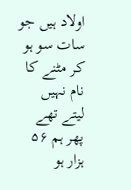اولاد ہیں جو سات سو ہو کر مٹنے کا نام نہیں لیتے تھے پھر ہم ۵۶ ہزار ہو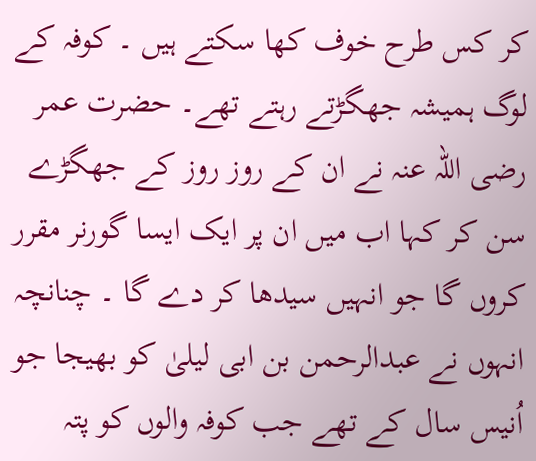کر کس طرح خوف کھا سکتے ہیں ۔ کوفہ کے لوگ ہمیشہ جھگڑتے رہتے تھے۔ حضرت عمر رضی اللہ عنہ نے ان کے روز روز کے جھگڑے سن کر کہا اب میں ان پر ایک ایسا گورنر مقرر کروں گا جو انہیں سیدھا کر دے گا ۔ چنانچہ انہوں نے عبدالرحمن بن ابی لیلیٰ کو بھیجا جو اُنیس سال کے تھے جب کوفہ والوں کو پتہ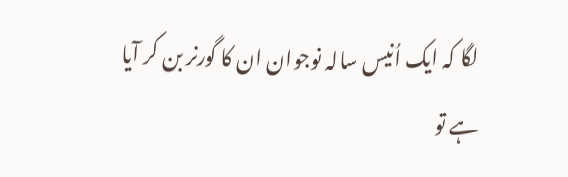لگا کہ ایک اُنیس سالہ نوجوان ان کا گورنر بن کر آیا ہے تو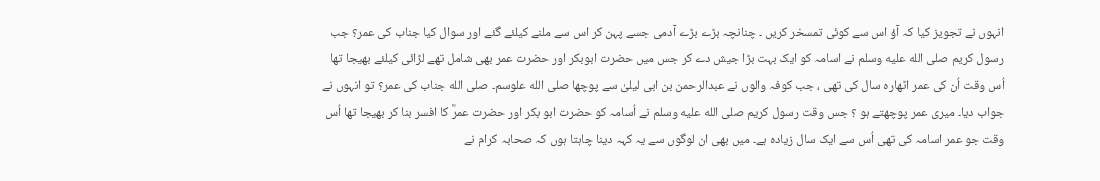انہوں نے تجویز کیا کہ آؤ اس سے کوئی تمسخر کریں ۔ چنانچہ بڑے بڑے آدمی جسے پہن کر اس سے ملنے کیلئے گئے اور سوال کیا جناب کی عمر؟ جب رسول کریم صلى الله عليه وسلم نے اسامہ کو ایک بہت بڑا جیش دے کر جس میں حضرت ابوبکر اور حضرت عمر بھی شامل تھے لڑائی کیلئے بھیجا تھا اُس وقت اُن کی عمر اٹھارہ سال کی تھی ، جب کوفہ والوں نے عبدالرحمن بن ابی لیلیٰ سے پوچھا صلى الله علوسم۔ صلى الله جناب کی عمر؟ تو انہوں نے جواب دیا۔ میری عمر پوچھتے ہو ؟ جس وقت رسول کریم صلى الله عليه وسلم نے اُسامہ کو حضرت ابو بکر اور حضرت عمرؓ کا افسر بنا کر بھیجا تھا اُس وقت جو عمر اسامہ کی تھی اُس سے ایک سال زیادہ ہے۔ میں بھی ان لوگوں سے یہ کہہ دینا چاہتا ہوں کہ صحابہ کرام نے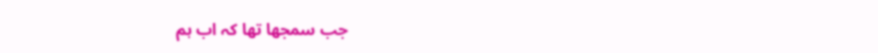جب سمجھا تھا کہ اب ہم